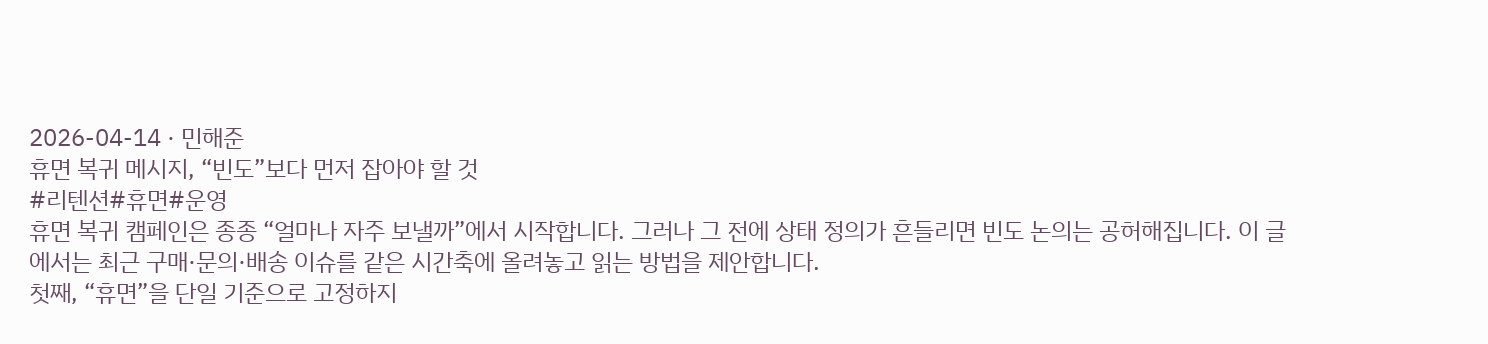2026-04-14 · 민해준
휴면 복귀 메시지, “빈도”보다 먼저 잡아야 할 것
#리텐션#휴면#운영
휴면 복귀 캠페인은 종종 “얼마나 자주 보낼까”에서 시작합니다. 그러나 그 전에 상태 정의가 흔들리면 빈도 논의는 공허해집니다. 이 글에서는 최근 구매·문의·배송 이슈를 같은 시간축에 올려놓고 읽는 방법을 제안합니다.
첫째, “휴면”을 단일 기준으로 고정하지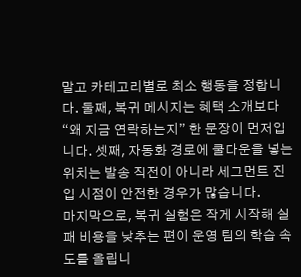말고 카테고리별로 최소 행동을 정합니다. 둘째, 복귀 메시지는 혜택 소개보다 “왜 지금 연락하는지” 한 문장이 먼저입니다. 셋째, 자동화 경로에 쿨다운을 넣는 위치는 발송 직전이 아니라 세그먼트 진입 시점이 안전한 경우가 많습니다.
마지막으로, 복귀 실험은 작게 시작해 실패 비용을 낮추는 편이 운영 팀의 학습 속도를 올립니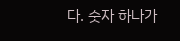다. 숫자 하나가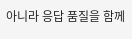아니라 응답 품질을 함께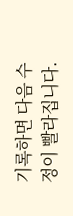기록하면 다음 수정이 빨라집니다.